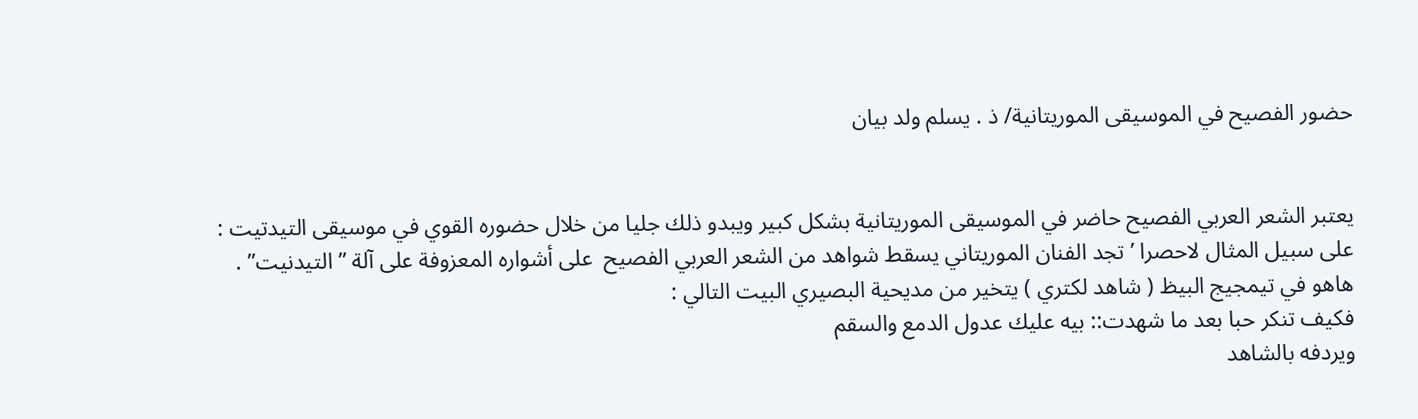حضور الفصيح في الموسيقى الموريتانية/ ذ . يسلم ولد بيان


يعتبر الشعر العربي الفصيح حاضر في الموسيقى الموريتانية بشكل كبير ويبدو ذلك جليا من خلال حضوره القوي في موسيقى التيدتيت :
على سبيل المثال لاحصرا ’ تجد الفنان الموريتاني يسقط شواهد من الشعر العربي الفصيح  على أشواره المعزوفة على آلة ” التيدنيت” .
هاهو في تيمجيج البيظ ( شاهد لكتري ) يتخير من مديحية البصيري البيت التالي :
فكيف تنكر حبا بعد ما شهدت:: بيه عليك عدول الدمع والسقم
ويردفه بالشاهد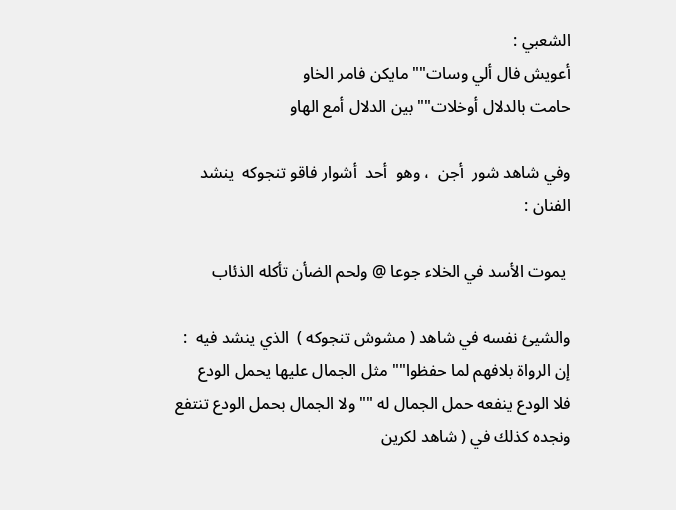الشعبي :
أعويش فال ألي وسات"" مايكن فامر الخاو
حامت بالدلال أوخلات"" بين الدلال أمع الهاو

وفي شاهد شور  أجن  ، وهو  أحد  أشوار فاقو تنجوكه  ينشد الفنان :

 يموت الأسد في الخلاء جوعا @ ولحم الضأن تأكله الذئاب

والشيئ نفسه في شاهد ( مشوش تنجوكه )  الذي ينشد فيه  :
إن الرواة بلافهم لما حفظوا"" مثل الجمال عليها يحمل الودع
فلا الودع ينفعه حمل الجمال له ""ولا الجمال بحمل الودع تنتفع
ونجده كذلك في ( شاهد لكرين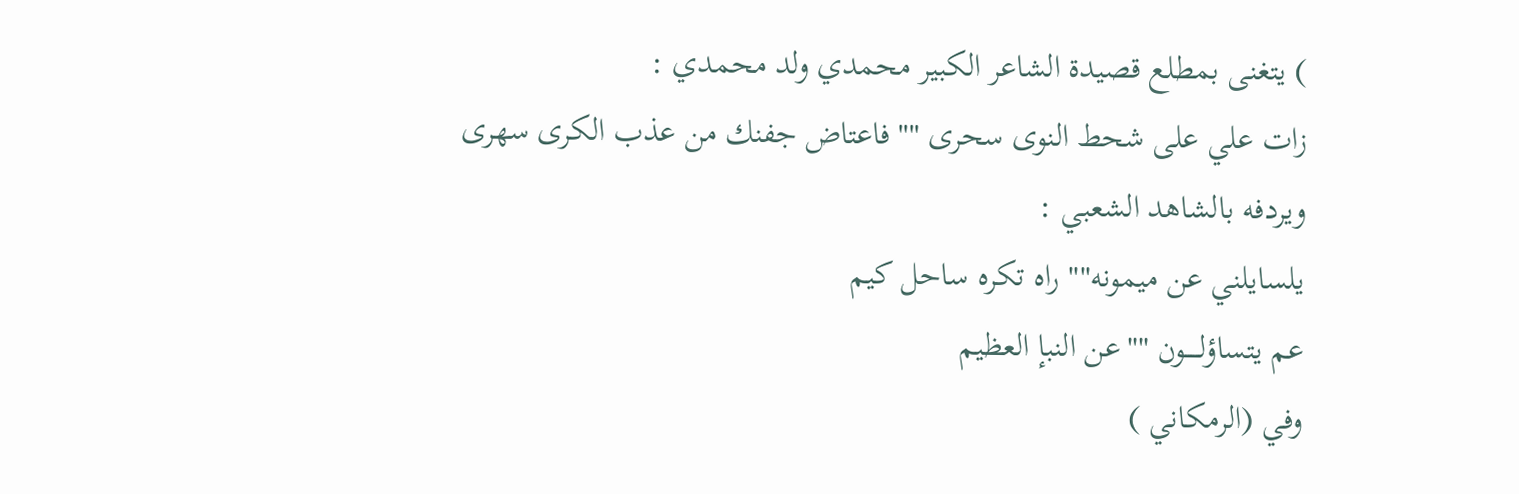) يتغنى بمطلع قصيدة الشاعر الكبير محمدي ولد محمدي :
زات علي على شحط النوى سحرى ""فاعتاض جفنك من عذب الكرى سهرى
ويردفه بالشاهد الشعبي :
يلسايلني عن ميمونه"" راه تكره ساحل كيم
عم يتساؤلـــــون ""عن النبإ العظيم
وفي (الرمكاني )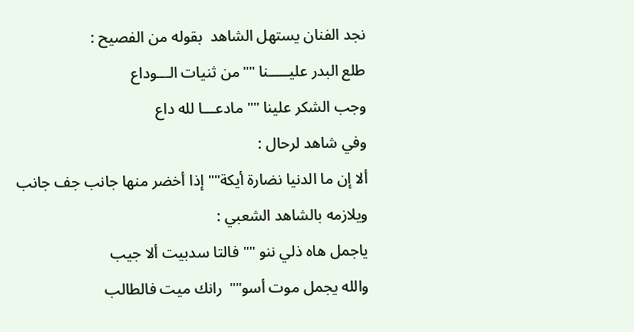نجد الفنان يستهل الشاهد  بقوله من الفصيح :
طلع البدر عليـــــنا ""من ثنيات الـــوداع
وجب الشكر علينا ""مادعـــا لله داع
وفي شاهد لرحال :
ألا إن ما الدنيا نضارة أيكة"" إذا أخضر منها جانب جف جانب
ويلازمه بالشاهد الشعبي :
ياجمل هاه ذلي ننو "" فالتا سدبيت ألا جيب
والله يجمل موت أسو""  رانك ميت فالطالب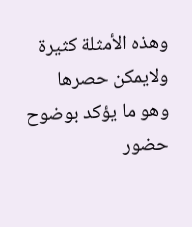وهذه الأمثلة كثيرة ولايمكن حصرها  وهو ما يؤكد بوضوح حضور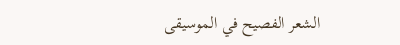الشعر الفصيح في الموسيقى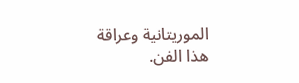الموريتانية وعراقة هذا الفن.